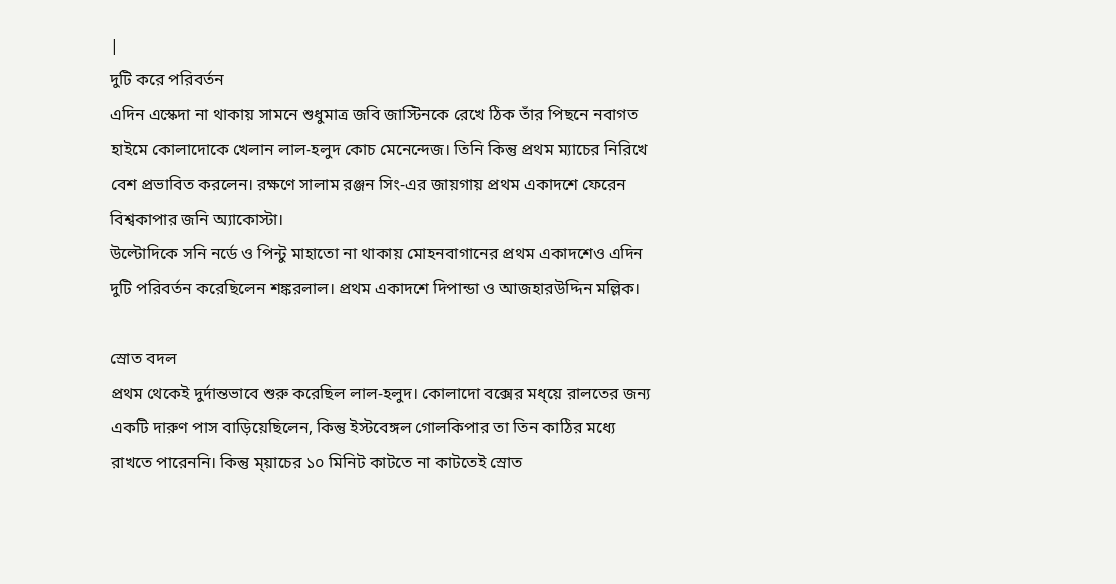|
দুটি করে পরিবর্তন
এদিন এস্কেদা না থাকায় সামনে শুধুমাত্র জবি জাস্টিনকে রেখে ঠিক তাঁর পিছনে নবাগত হাইমে কোলাদোকে খেলান লাল-হলুদ কোচ মেনেন্দেজ। তিনি কিন্তু প্রথম ম্যাচের নিরিখে বেশ প্রভাবিত করলেন। রক্ষণে সালাম রঞ্জন সিং-এর জায়গায় প্রথম একাদশে ফেরেন বিশ্বকাপার জনি অ্যাকোস্টা।
উল্টোদিকে সনি নর্ডে ও পিন্টু মাহাতো না থাকায় মোহনবাগানের প্রথম একাদশেও এদিন দুটি পরিবর্তন করেছিলেন শঙ্করলাল। প্রথম একাদশে দিপান্ডা ও আজহারউদ্দিন মল্লিক।

স্রোত বদল
প্রথম থেকেই দুর্দান্তভাবে শুরু করেছিল লাল-হলুদ। কোলাদো বক্সের মধ্য়ে রালতের জন্য একটি দারুণ পাস বাড়িয়েছিলেন, কিন্তু ইস্টবেঙ্গল গোলকিপার তা তিন কাঠির মধ্যে রাখতে পারেননি। কিন্তু ম্য়াচের ১০ মিনিট কাটতে না কাটতেই স্রোত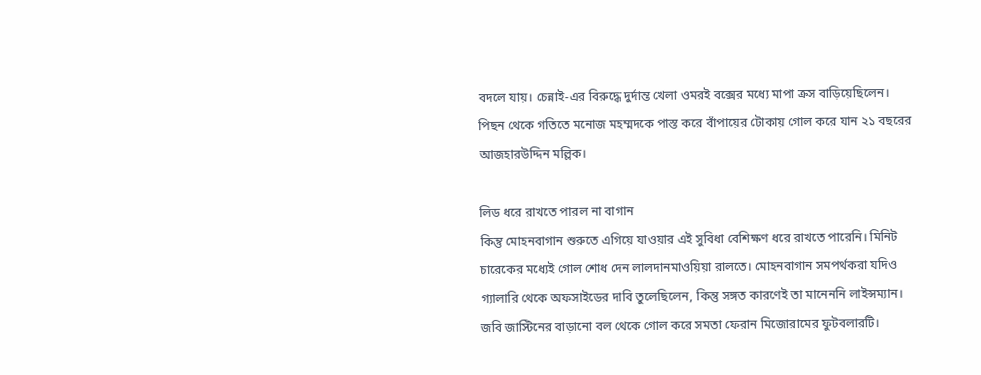বদলে যায়। চেন্নাই-এর বিরুদ্ধে দুর্দান্ত খেলা ওমরই বক্সের মধ্যে মাপা ক্রস বাড়িয়েছিলেন। পিছন থেকে গতিতে মনোজ মহম্মদকে পাস্ত করে বাঁপায়ের টোকায় গোল করে যান ২১ বছরের আজহারউদ্দিন মল্লিক।

লিড ধরে রাখতে পারল না বাগান
কিন্তু মোহনবাগান শুরুতে এগিয়ে যাওয়ার এই সুবিধা বেশিক্ষণ ধরে রাখতে পারেনি। মিনিট চারেকের মধ্যেই গোল শোধ দেন লালদানমাওয়িয়া রালতে। মোহনবাগান সমপর্থকরা যদিও গ্যালারি থেকে অফসাইডের দাবি তুলেছিলেন, কিন্তু সঙ্গত কারণেই তা মানেননি লাইন্সম্যান। জবি জাস্টিনের বাড়ানো বল থেকে গোল করে সমতা ফেরান মিজোরামের ফুটবলারটি।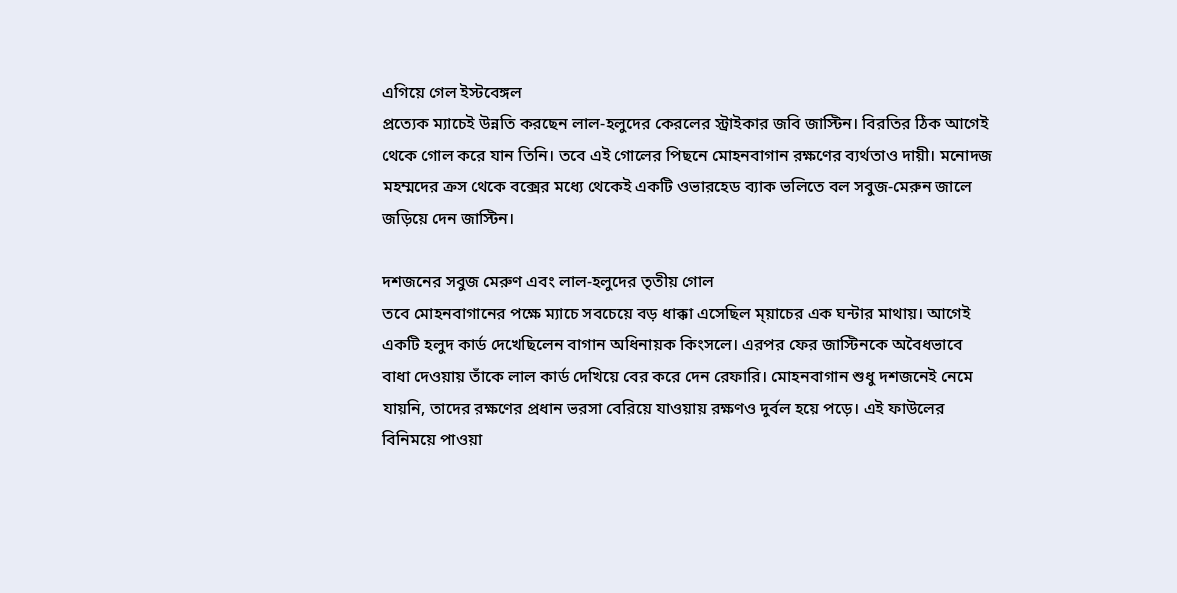এগিয়ে গেল ইস্টবেঙ্গল
প্রত্যেক ম্যাচেই উন্নতি করছেন লাল-হলুদের কেরলের স্ট্রাইকার জবি জাস্টিন। বিরতির ঠিক আগেই থেকে গোল করে যান তিনি। তবে এই গোলের পিছনে মোহনবাগান রক্ষণের ব্যর্থতাও দায়ী। মনোদজ মহম্মদের ক্রস থেকে বক্সের মধ্যে থেকেই একটি ওভারহেড ব্যাক ভলিতে বল সবুজ-মেরুন জালে জড়িয়ে দেন জাস্টিন।

দশজনের সবুজ মেরুণ এবং লাল-হলুদের তৃতীয় গোল
তবে মোহনবাগানের পক্ষে ম্যাচে সবচেয়ে বড় ধাক্কা এসেছিল ম্য়াচের এক ঘন্টার মাথায়। আগেই একটি হলুদ কার্ড দেখেছিলেন বাগান অধিনায়ক কিংসলে। এরপর ফের জাস্টিনকে অবৈধভাবে বাধা দেওয়ায় তাঁকে লাল কার্ড দেখিয়ে বের করে দেন রেফারি। মোহনবাগান শুধু দশজনেই নেমে যায়নি, তাদের রক্ষণের প্রধান ভরসা বেরিয়ে যাওয়ায় রক্ষণও দুর্বল হয়ে পড়ে। এই ফাউলের বিনিময়ে পাওয়া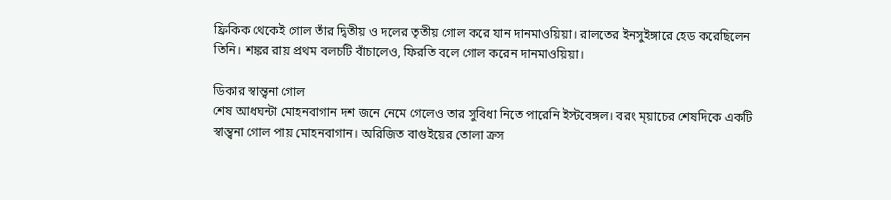ফ্রিকিক থেকেই গোল তাঁর দ্বিতীয় ও দলের তৃতীয় গোল করে যান দানমাওয়িয়া। রালতের ইনসুইঙ্গারে হেড করেছিলেন তিনি। শঙ্কর রায় প্রথম বলচটি বাঁচালেও, ফিরতি বলে গোল করেন দানমাওয়িয়া।

ডিকার স্বান্ত্বনা গোল
শেষ আধঘন্টা মোহনবাগান দশ জনে নেমে গেলেও তার সুবিধা নিতে পারেনি ইস্টবেঙ্গল। বরং ম্য়াচের শেষদিকে একটি স্বান্ত্বনা গোল পায় মোহনবাগান। অরিজিত বাগুইয়ের তোলা ক্রস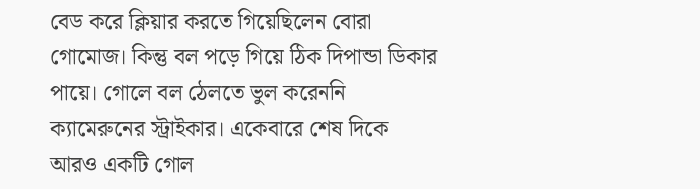বেড করে ক্লিয়ার করতে গিয়েছিলেন বোরা গোমোজ। কিন্তু বল পড়ে গিয়ে ঠিক দিপান্ডা ডিকার পায়ে। গোলে বল ঠেলতে ভুল করেননি ক্যামেরুনের স্ট্রাইকার। একেবারে শেষ দিকে আরও একটি গোল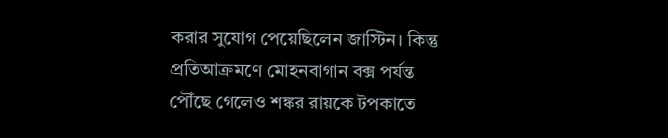করার সুযোগ পেয়েছিলেন জাস্টিন। কিন্তু প্রতিআক্রমণে মোহনবাগান বক্স পর্যন্ত পৌঁছে গেলেও শঙ্কর রায়কে টপকাতে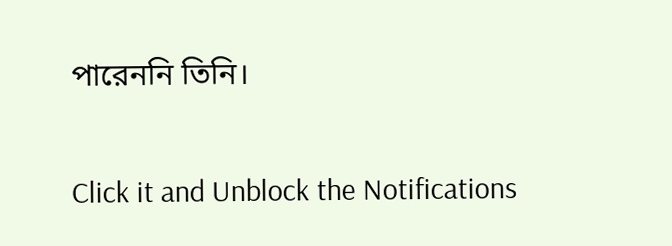পারেননি তিনি।


Click it and Unblock the Notifications